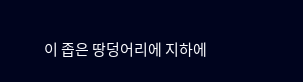이 좁은 땅덩어리에 지하에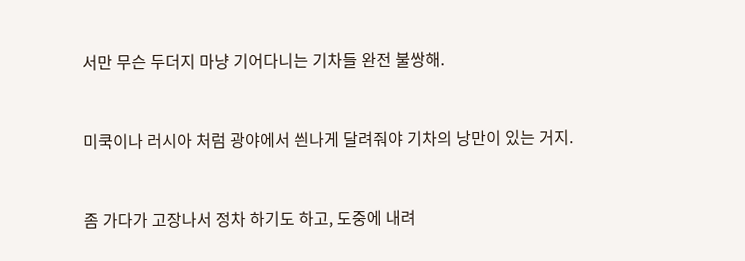서만 무슨 두더지 마냥 기어다니는 기차들 완전 불쌍해.


미쿡이나 러시아 처럼 광야에서 씐나게 달려줘야 기차의 낭만이 있는 거지.


좀 가다가 고장나서 정차 하기도 하고, 도중에 내려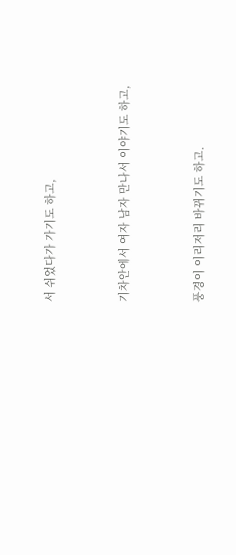서 쉬었다가 가기도 하고,


기차안에서 여자 남자 만나서 이야기도 하고,


풍경이 이리저리 바뀌기도 하고.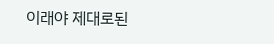이래야 제대로된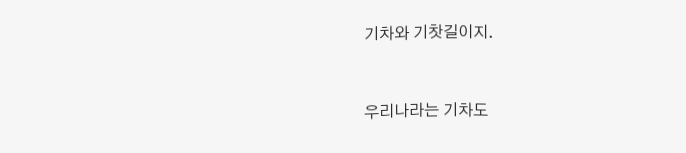기차와 기찻길이지.


우리나라는 기차도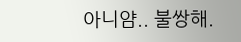아니얌.. 불쌍해.